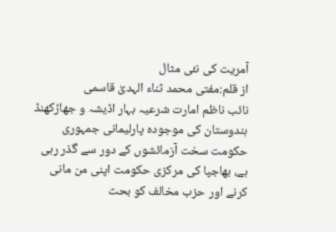آمریت کی نئی مثال
از قلم:مفتی محمد ثناء الہدیٰ قاسمی
نائب ناظم امارت شرعیہ بہار اڈیشہ و جھاڑکھنڈ
ہندوستان کی موجودہ پارلیمانی جمہوری حکومت سخت آزمائشوں کے دور سے گذر رہی ہے، بھاجپا کی مرکزی حکومت اپنی من مانی کرنے اور حزب مخالف کو بحث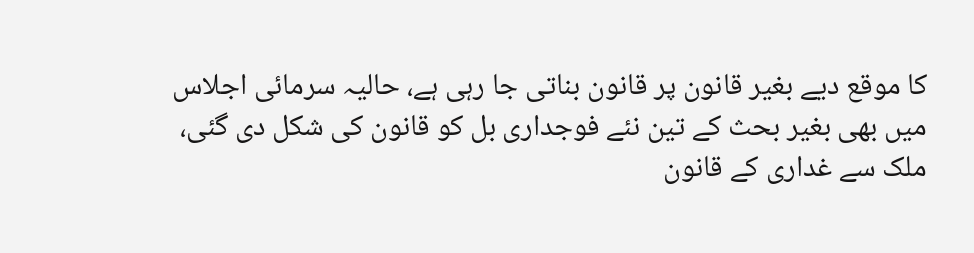کا موقع دیے بغیر قانون پر قانون بناتی جا رہی ہے، حالیہ سرمائی اجلاس میں بھی بغیر بحث کے تین نئے فوجداری بل کو قانون کی شکل دی گئی، ملک سے غداری کے قانون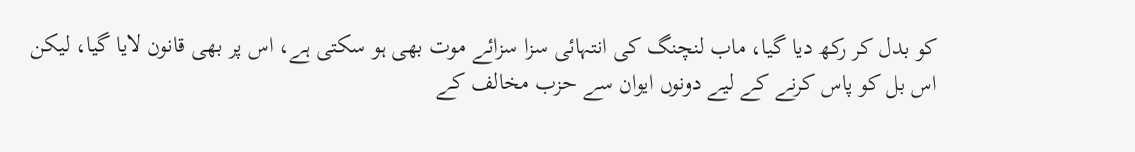کو بدل کر رکھ دیا گیا، ماب لنچنگ کی انتہائی سزا سزائے موت بھی ہو سکتی ہے، اس پر بھی قانون لایا گیا، لیکن اس بل کو پاس کرنے کے لیے دونوں ایوان سے حزب مخالف کے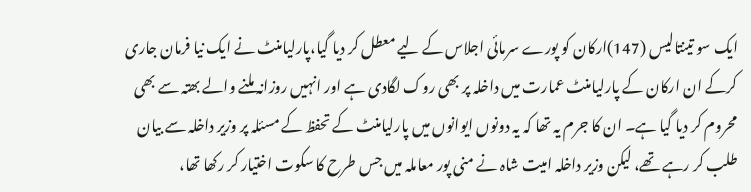ایک سو تینتالیس (147)ارکان کو پورے سرمائی اجلاس کے لیے معطل کر دیا گیا،پارلیامنٹ نے ایک نیا فرمان جاری کرکے ان ارکان کے پارلیامنٹ عمارت میں داخلہ پر بھی روک لگادی ہے اور انہیں روزانہ ملنے والے بھتہ سے بھی محروم کر دیا گیا ہے۔ ان کا جرم یہ تھا کہ یہ دونوں ایوانوں میں پارلیامنٹ کے تحفظ کے مسئلہ پر وزیر داخلہ سے بیان طلب کر رہے تھے، لیکن وزیر داخلہ امیت شاہ نے منی پور معاملہ میں جس طرح کا سکوت اختیار کر رکھا تھا،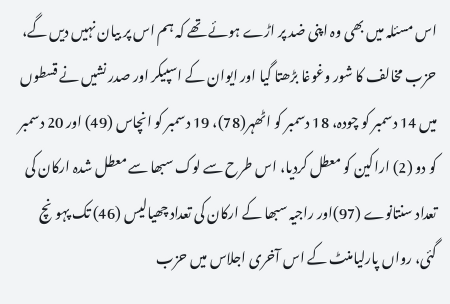اس مسئلہ میں بھی وہ اپنی ضد پر اڑے ہوئے تھے کہ ہم اس پر بیان نہیں دیں گے، حزب مخالف کا شور وغوغا بڑھتا گیا اور ایوان کے اسپیکر اور صدر نشیں نے قسطوں میں 14 دسمبر کو چودہ، 18 دسمبر کو اٹھہر(78)، 19 دسمبر کو انچاس (49) اور 20 دسمبر کو دو (2) اراکین کو معطل کردیا، اس طرح سے لوک سبھا سے معطل شدہ ارکان کی تعداد سنتانوے (97)اور راجیہ سبھا کے ارکان کی تعداد چھیالیس (46) تک پہونچ گئی، رواں پارلیامنٹ کے اس آخری اجلاس میں حزب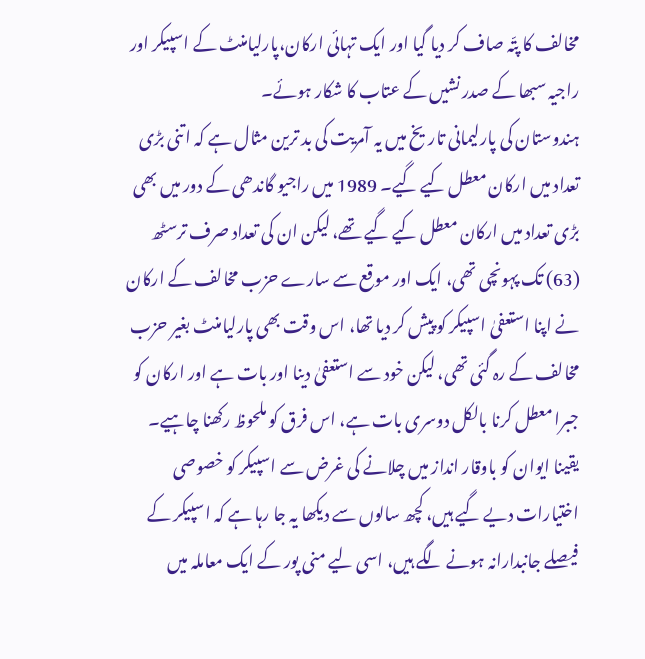مخالف کا پتّہ صاف کر دیا گیا اور ایک تہائی ارکان،پارلیامنٹ کے اسپیکر اور راجیہ سبھا کے صدر نشیں کے عتاب کا شکار ہوئے۔
ہندوستان کی پارلیمانی تاریخ میں یہ آمریت کی بد ترین مثال ہے کہ اتنی بڑی تعداد میں ارکان معطل کیے گیے۔ 1989 میں راجیو گاندھی کے دور میں بھی بڑی تعداد میں ارکان معطل کیے گیے تھے، لیکن ان کی تعداد صرف ترسٹھ (63) تک پہونچی تھی، ایک اور موقع سے سارے حزب مخالف کے ارکان نے اپنا استعفیٰ اسپیکر کو پیش کر دیا تھا، اس وقت بھی پارلیامنٹ بغیر حزب مخالف کے رہ گئی تھی، لیکن خود سے استعفیٰ دینا اور بات ہے اور ارکان کو جبرا معطل کرنا بالکل دوسری بات ہے، اس فرق کو ملحوظ رکھنا چاہیے۔
یقینا ایوان کو باوقار انداز میں چلانے کی غرض سے اسپیکر کو خصوصی اختیارات دیے گیے ہیں، کچھ سالوں سے دیکھا یہ جا رہا ہے کہ اسپیکر کے فیصلے جانبدارانہ ہونے لگے ہیں، اسی لیے منی پور کے ایک معاملہ میں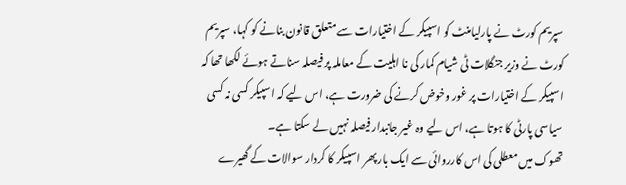سپریم کورٹ نے پارلیامنٹ کو اسپیکر کے اختیارات سے متعلق قانون بنانے کو کہا، سپریم کورٹ نے وزیر جنگلات ٹی شیام کمار کی نا اہلیت کے معاملہ پر فیصلہ سناتے ہوئے لکھا تھا کہ اسپیکر کے اختیارات پر غور وخوض کرنے کی ضرورت ہے، اس لیے کہ اسپیکر کسی نہ کسی سیاسی پارٹی کا ہوتا ہے، اس لیے وہ غیر جانبدار فیصلہ نہیں لے سکتا ہے۔
تھوک میں معطلی کی اس کارروائی سے ایک بار پھر اسپیکر کا کردار سوالات کے گھیرے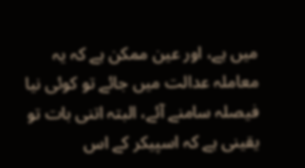میں ہے، اور عین ممکن ہے کہ یہ معاملہ عدالت میں جائے تو کوئی نیا فیصلہ سامنے آئے، البتہ اتنی بات تو یقینی ہے کہ اسپیکر کے اس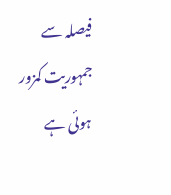فیصلہ سے جمہوریت کمزور ہوئی ہے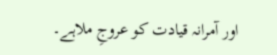اور آمرانہ قیادت کو عروجِ ملاہے۔